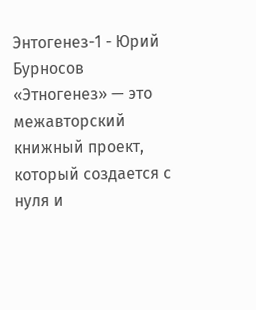Энтогенез-1 - Юрий Бурносов
«Этногенез» — это межавторский книжный проект, который создается с нуля и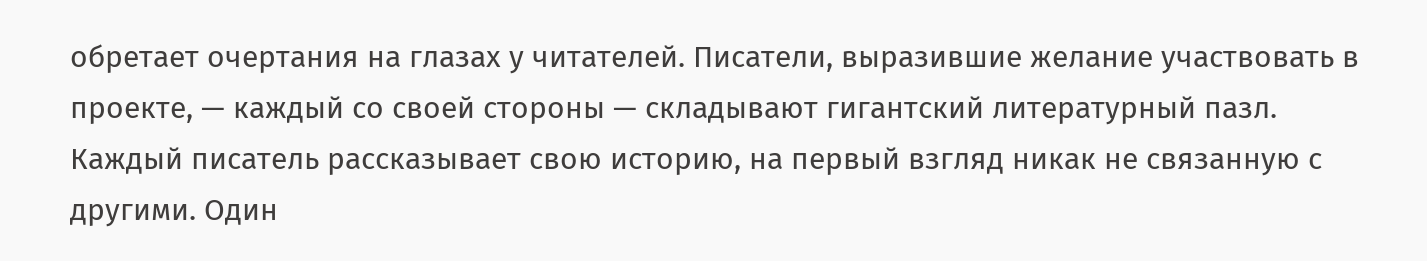обретает очертания на глазах у читателей. Писатели, выразившие желание участвовать в проекте, — каждый со своей стороны — складывают гигантский литературный пазл. Каждый писатель рассказывает свою историю, на первый взгляд никак не связанную с другими. Один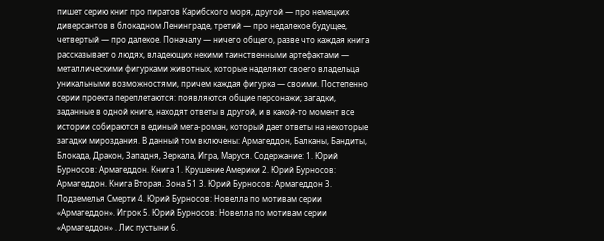пишет серию книг про пиратов Карибского моря, другой — про немецких диверсантов в блокадном Ленинграде, третий — про недалекое будущее, четвертый — про далекое. Поначалу — ничего общего, разве что каждая книга рассказывает о людях, владеющих некими таинственными артефактами — металлическими фигурками животных, которые наделяют своего владельца уникальными возможностями, причем каждая фигурка — своими. Постепенно серии проекта переплетаются: появляются общие персонажи; загадки, заданные в одной книге, находят ответы в другой, и в какой-то момент все истории собираются в единый мега-роман, который дает ответы на некоторые загадки мироздания. В данный том включены: Армагеддон, Балканы, Бандиты, Блокада, Дракон, Западня, Зеркала, Игра, Маруся. Содержание: 1. Юрий Бурносов: Армагеддон. Книга 1. Крушение Америки 2. Юрий Бурносов: Армагеддон. Книга Вторая. Зона 51 3. Юрий Бурносов: Армагеддон 3. Подземелья Смерти 4. Юрий Бурносов: Новелла по мотивам серии «Армагеддон». Игрок 5. Юрий Бурносов: Новелла по мотивам серии «Армагеддон» . Лис пустыни 6.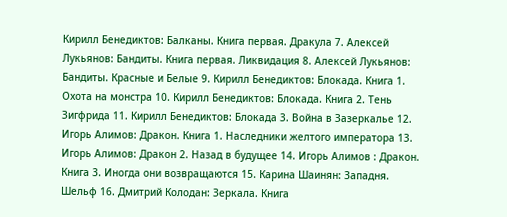Кирилл Бенедиктов: Балканы. Книга первая. Дракула 7. Алексей Лукьянов: Бандиты. Книга первая. Ликвидация 8. Алексей Лукьянов: Бандиты. Красные и Белые 9. Кирилл Бенедиктов: Блокада. Книга 1. Охота на монстра 10. Кирилл Бенедиктов: Блокада. Книга 2. Тень Зигфрида 11. Кирилл Бенедиктов: Блокада 3. Война в Зазеркалье 12. Игорь Алимов: Дракон. Книга 1. Наследники желтого императора 13. Игорь Алимов: Дракон 2. Назад в будущее 14. Игорь Алимов : Дракон. Книга 3. Иногда они возвращаются 15. Карина Шаинян: Западня. Шельф 16. Дмитрий Колодан: Зеркала. Книга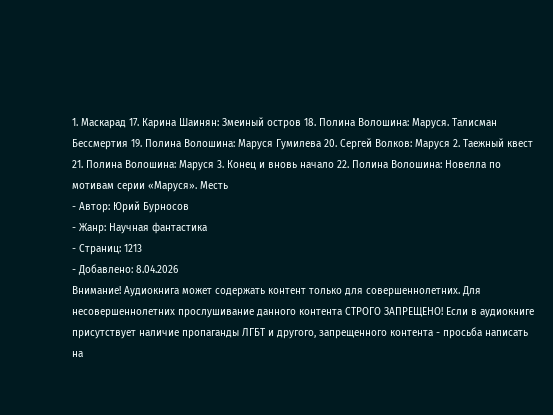1. Маскарад 17. Карина Шаинян: Змеиный остров 18. Полина Волошина: Маруся. Талисман Бессмертия 19. Полина Волошина: Маруся Гумилева 20. Сергей Волков: Маруся 2. Таежный квест 21. Полина Волошина: Маруся 3. Конец и вновь начало 22. Полина Волошина: Новелла по мотивам серии «Маруся». Месть
- Автор: Юрий Бурносов
- Жанр: Научная фантастика
- Страниц: 1213
- Добавлено: 8.04.2026
Внимание! Аудиокнига может содержать контент только для совершеннолетних. Для несовершеннолетних прослушивание данного контента СТРОГО ЗАПРЕЩЕНО! Если в аудиокниге присутствует наличие пропаганды ЛГБТ и другого, запрещенного контента - просьба написать на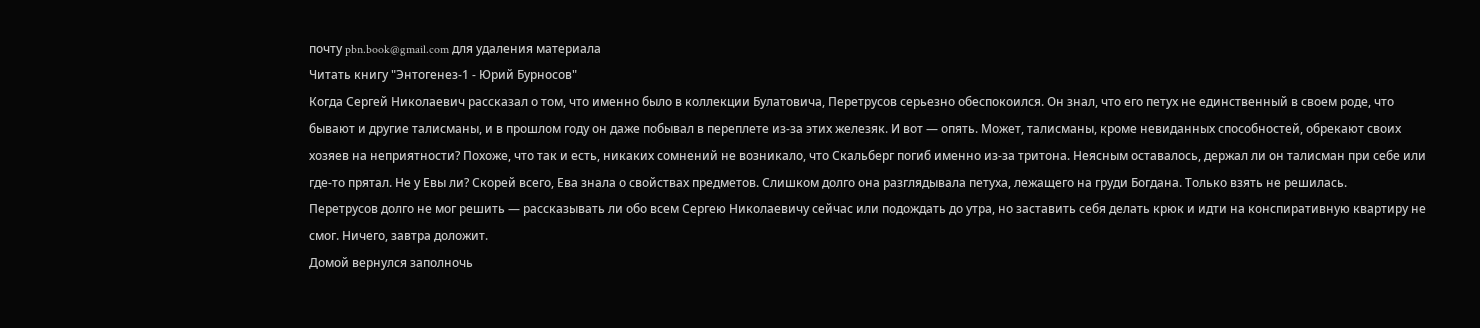почту pbn.book@gmail.com для удаления материала
Читать книгу "Энтогенез-1 - Юрий Бурносов"
Когда Сергей Николаевич рассказал о том, что именно было в коллекции Булатовича, Перетрусов серьезно обеспокоился. Он знал, что его петух не единственный в своем роде, что бывают и другие талисманы, и в прошлом году он даже побывал в переплете из-за этих железяк. И вот — опять. Может, талисманы, кроме невиданных способностей, обрекают своих хозяев на неприятности? Похоже, что так и есть, никаких сомнений не возникало, что Скальберг погиб именно из-за тритона. Неясным оставалось, держал ли он талисман при себе или где-то прятал. Не у Евы ли? Скорей всего, Ева знала о свойствах предметов. Слишком долго она разглядывала петуха, лежащего на груди Богдана. Только взять не решилась.
Перетрусов долго не мог решить — рассказывать ли обо всем Сергею Николаевичу сейчас или подождать до утра, но заставить себя делать крюк и идти на конспиративную квартиру не смог. Ничего, завтра доложит.
Домой вернулся заполночь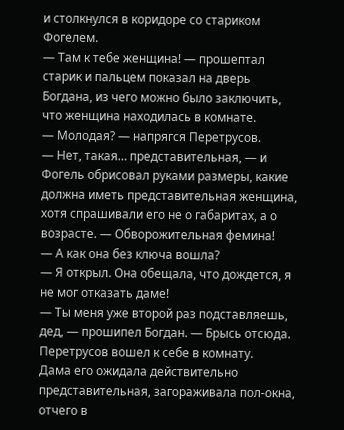и столкнулся в коридоре со стариком Фогелем.
— Там к тебе женщина! — прошептал старик и пальцем показал на дверь Богдана, из чего можно было заключить, что женщина находилась в комнате.
— Молодая? — напрягся Перетрусов.
— Нет, такая… представительная, — и Фогель обрисовал руками размеры, какие должна иметь представительная женщина, хотя спрашивали его не о габаритах, а о возрасте. — Обворожительная фемина!
— А как она без ключа вошла?
— Я открыл. Она обещала, что дождется, я не мог отказать даме!
— Ты меня уже второй раз подставляешь, дед, — прошипел Богдан. — Брысь отсюда.
Перетрусов вошел к себе в комнату.
Дама его ожидала действительно представительная, загораживала пол-окна, отчего в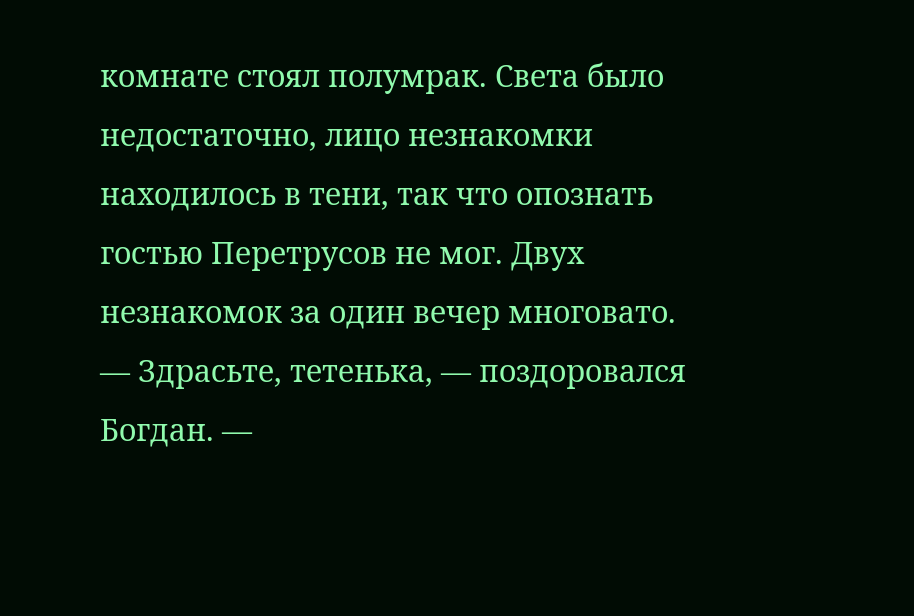комнате стоял полумрак. Света было недостаточно, лицо незнакомки находилось в тени, так что опознать гостью Перетрусов не мог. Двух незнакомок за один вечер многовато.
— Здрасьте, тетенька, — поздоровался Богдан. —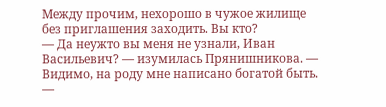Между прочим, нехорошо в чужое жилище без приглашения заходить. Вы кто?
— Да неужто вы меня не узнали, Иван Васильевич? — изумилась Прянишникова. — Видимо, на роду мне написано богатой быть.
—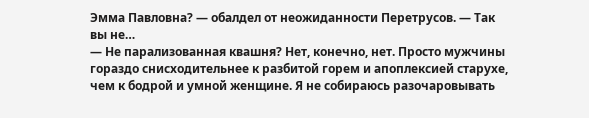Эмма Павловна? — обалдел от неожиданности Перетрусов. — Так вы не…
— Не парализованная квашня? Нет, конечно, нет. Просто мужчины гораздо снисходительнее к разбитой горем и апоплексией старухе, чем к бодрой и умной женщине. Я не собираюсь разочаровывать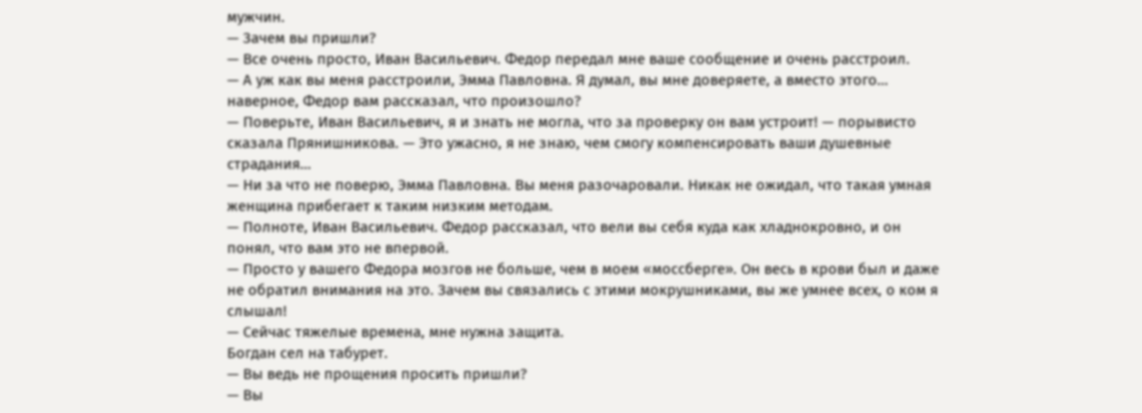мужчин.
— Зачем вы пришли?
— Все очень просто, Иван Васильевич. Федор передал мне ваше сообщение и очень расстроил.
— А уж как вы меня расстроили, Эмма Павловна. Я думал, вы мне доверяете, а вместо этого… наверное, Федор вам рассказал, что произошло?
— Поверьте, Иван Васильевич, я и знать не могла, что за проверку он вам устроит! — порывисто сказала Прянишникова. — Это ужасно, я не знаю, чем смогу компенсировать ваши душевные страдания…
— Ни за что не поверю, Эмма Павловна. Вы меня разочаровали. Никак не ожидал, что такая умная женщина прибегает к таким низким методам.
— Полноте, Иван Васильевич. Федор рассказал, что вели вы себя куда как хладнокровно, и он понял, что вам это не впервой.
— Просто у вашего Федора мозгов не больше, чем в моем «моссберге». Он весь в крови был и даже не обратил внимания на это. Зачем вы связались с этими мокрушниками, вы же умнее всех, о ком я слышал!
— Сейчас тяжелые времена, мне нужна защита.
Богдан сел на табурет.
— Вы ведь не прощения просить пришли?
— Вы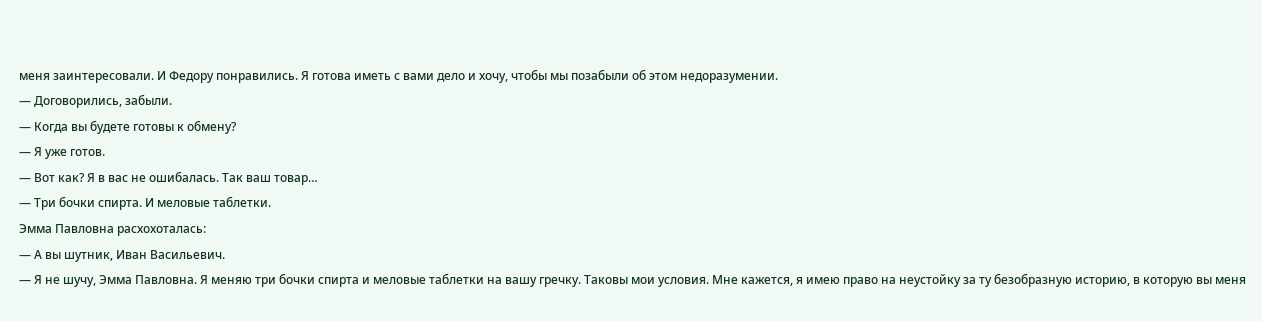меня заинтересовали. И Федору понравились. Я готова иметь с вами дело и хочу, чтобы мы позабыли об этом недоразумении.
— Договорились, забыли.
— Когда вы будете готовы к обмену?
— Я уже готов.
— Вот как? Я в вас не ошибалась. Так ваш товар…
— Три бочки спирта. И меловые таблетки.
Эмма Павловна расхохоталась:
— А вы шутник, Иван Васильевич.
— Я не шучу, Эмма Павловна. Я меняю три бочки спирта и меловые таблетки на вашу гречку. Таковы мои условия. Мне кажется, я имею право на неустойку за ту безобразную историю, в которую вы меня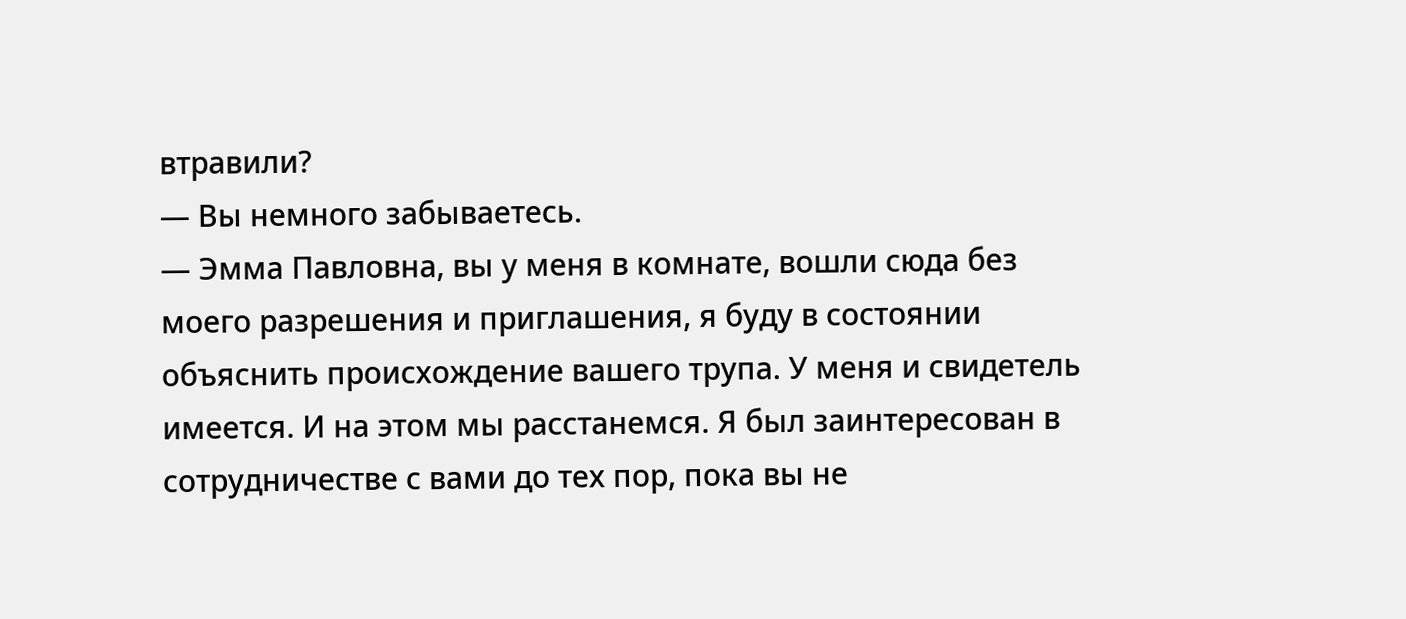втравили?
— Вы немного забываетесь.
— Эмма Павловна, вы у меня в комнате, вошли сюда без моего разрешения и приглашения, я буду в состоянии объяснить происхождение вашего трупа. У меня и свидетель имеется. И на этом мы расстанемся. Я был заинтересован в сотрудничестве с вами до тех пор, пока вы не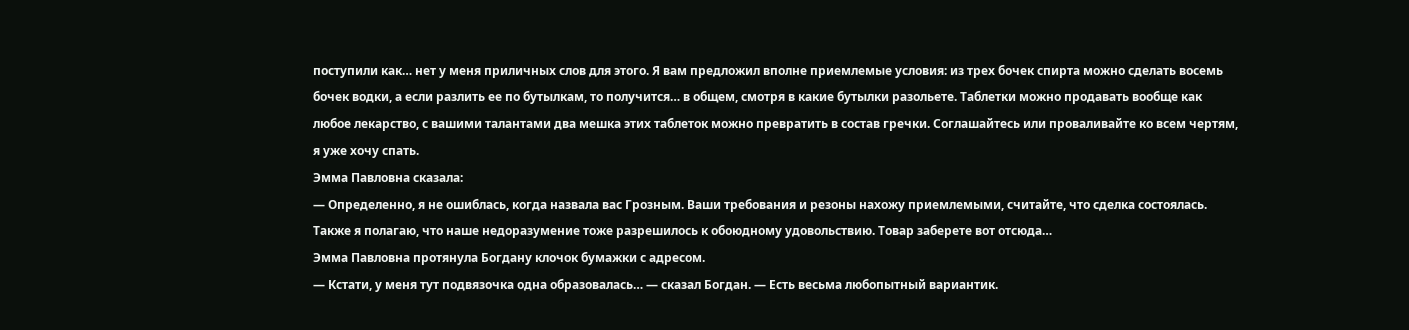поступили как… нет у меня приличных слов для этого. Я вам предложил вполне приемлемые условия: из трех бочек спирта можно сделать восемь бочек водки, а если разлить ее по бутылкам, то получится… в общем, смотря в какие бутылки разольете. Таблетки можно продавать вообще как любое лекарство, с вашими талантами два мешка этих таблеток можно превратить в состав гречки. Соглашайтесь или проваливайте ко всем чертям, я уже хочу спать.
Эмма Павловна сказала:
— Определенно, я не ошиблась, когда назвала вас Грозным. Ваши требования и резоны нахожу приемлемыми, считайте, что сделка состоялась. Также я полагаю, что наше недоразумение тоже разрешилось к обоюдному удовольствию. Товар заберете вот отсюда…
Эмма Павловна протянула Богдану клочок бумажки с адресом.
— Кстати, у меня тут подвязочка одна образовалась… — сказал Богдан. — Есть весьма любопытный вариантик.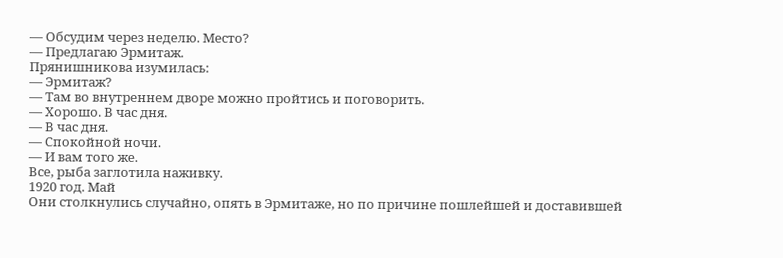— Обсудим через неделю. Место?
— Предлагаю Эрмитаж.
Прянишникова изумилась:
— Эрмитаж?
— Там во внутреннем дворе можно пройтись и поговорить.
— Хорошо. В час дня.
— В час дня.
— Спокойной ночи.
— И вам того же.
Все, рыба заглотила наживку.
1920 год. Май
Они столкнулись случайно, опять в Эрмитаже, но по причине пошлейшей и доставившей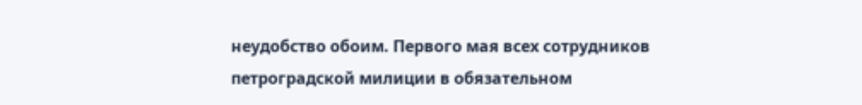неудобство обоим. Первого мая всех сотрудников петроградской милиции в обязательном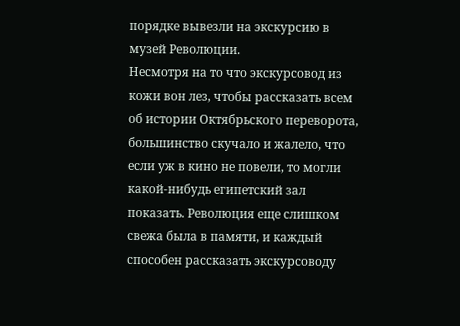порядке вывезли на экскурсию в музей Революции.
Несмотря на то что экскурсовод из кожи вон лез, чтобы рассказать всем об истории Октябрьского переворота, большинство скучало и жалело, что если уж в кино не повели, то могли какой-нибудь египетский зал показать. Революция еще слишком свежа была в памяти, и каждый способен рассказать экскурсоводу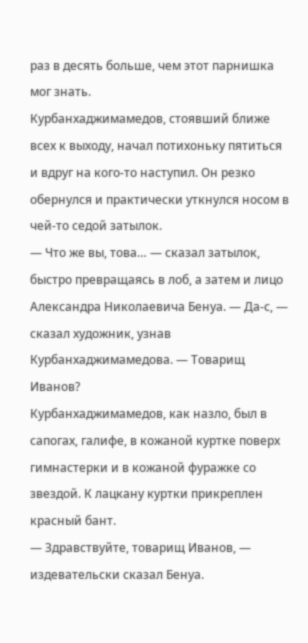раз в десять больше, чем этот парнишка мог знать.
Курбанхаджимамедов, стоявший ближе всех к выходу, начал потихоньку пятиться и вдруг на кого-то наступил. Он резко обернулся и практически уткнулся носом в чей-то седой затылок.
— Что же вы, това… — сказал затылок, быстро превращаясь в лоб, а затем и лицо Александра Николаевича Бенуа. — Да-с, — сказал художник, узнав Курбанхаджимамедова. — Товарищ Иванов?
Курбанхаджимамедов, как назло, был в сапогах, галифе, в кожаной куртке поверх гимнастерки и в кожаной фуражке со звездой. К лацкану куртки прикреплен красный бант.
— Здравствуйте, товарищ Иванов, — издевательски сказал Бенуа.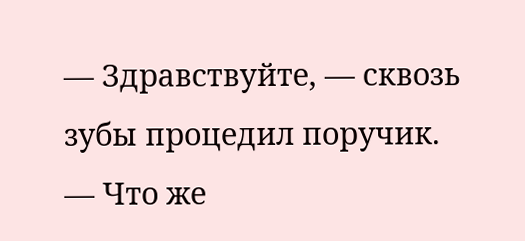— Здравствуйте, — сквозь зубы процедил поручик.
— Что же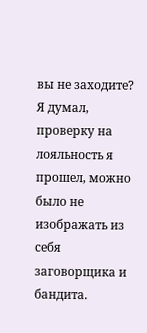вы не заходите? Я думал, проверку на лояльность я прошел, можно было не изображать из себя заговорщика и бандита.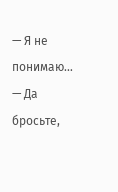— Я не понимаю…
— Да бросьте,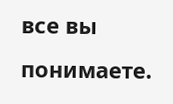все вы понимаете.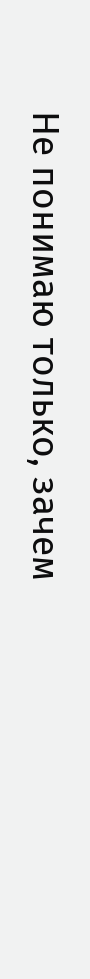Не понимаю только, зачем